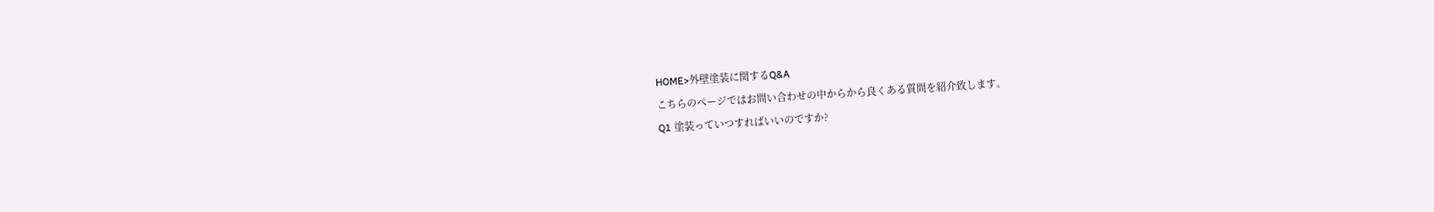HOME>外壁塗装に関するQ&A
こちらのページではお問い合わせの中からから良くある質問を紹介致します。
Q1 塗装っていつすればいいのですか?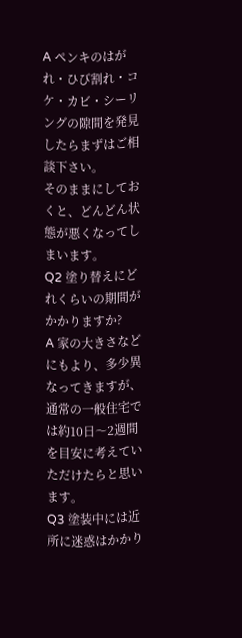A ペンキのはがれ・ひび割れ・コケ・カビ・シーリングの隙間を発見したらまずはご相談下さい。
そのままにしておくと、どんどん状態が悪くなってしまいます。
Q2 塗り替えにどれくらいの期間がかかりますか?
A 家の大きさなどにもより、多少異なってきますが、通常の一般住宅では約10日〜2週間を目安に考えていただけたらと思います。
Q3 塗装中には近所に迷惑はかかり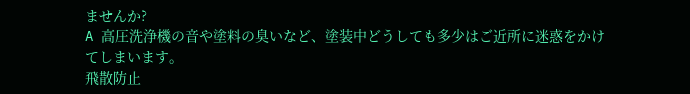ませんか?
A 高圧洗浄機の音や塗料の臭いなど、塗装中どうしても多少はご近所に迷惑をかけてしまいます。
飛散防止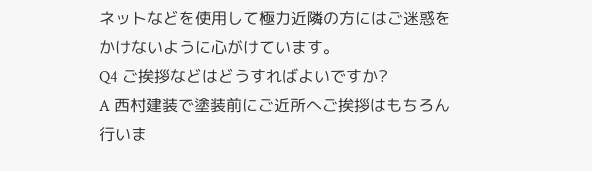ネットなどを使用して極力近隣の方にはご迷惑をかけないように心がけています。
Q4 ご挨拶などはどうすればよいですか?
A 西村建装で塗装前にご近所へご挨拶はもちろん行いま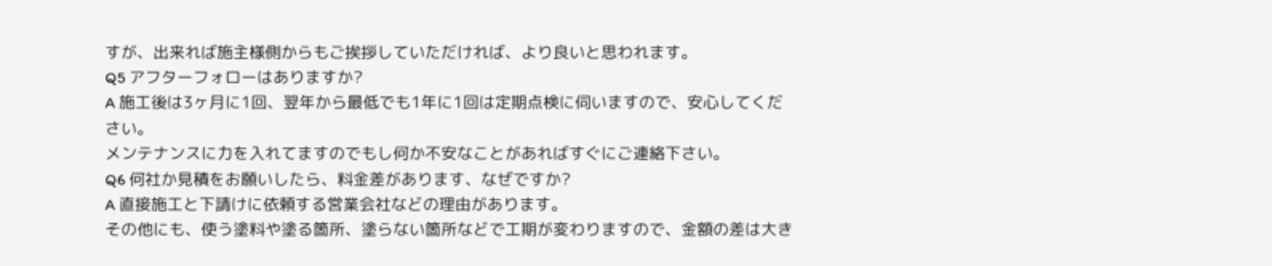すが、出来れば施主様側からもご挨拶していただければ、より良いと思われます。
Q5 アフターフォローはありますか?
A 施工後は3ヶ月に1回、翌年から最低でも1年に1回は定期点検に伺いますので、安心してください。
メンテナンスに力を入れてますのでもし何か不安なことがあればすぐにご連絡下さい。
Q6 何社か見積をお願いしたら、料金差があります、なぜですか?
A 直接施工と下請けに依頼する営業会社などの理由があります。
その他にも、使う塗料や塗る箇所、塗らない箇所などで工期が変わりますので、金額の差は大き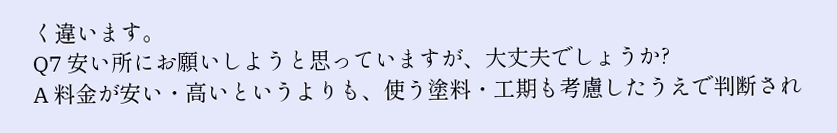く違います。
Q7 安い所にお願いしようと思っていますが、大丈夫でしょうか?
A 料金が安い・高いというよりも、使う塗料・工期も考慮したうえで判断され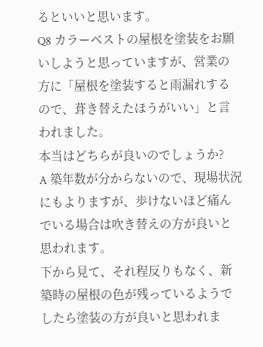るといいと思います。
Q8 カラーベストの屋根を塗装をお願いしようと思っていますが、営業の方に「屋根を塗装すると雨漏れするので、葺き替えたほうがいい」と言われました。
本当はどちらが良いのでしょうか?
A 築年数が分からないので、現場状況にもよりますが、歩けないほど痛んでいる場合は吹き替えの方が良いと思われます。
下から見て、それ程反りもなく、新築時の屋根の色が残っているようでしたら塗装の方が良いと思われま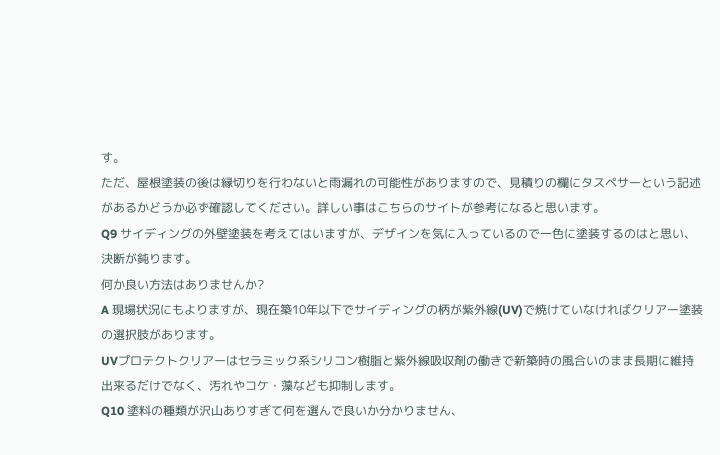す。
ただ、屋根塗装の後は縁切りを行わないと雨漏れの可能性がありますので、見積りの欄にタスペサーという記述があるかどうか必ず確認してください。詳しい事はこちらのサイトが参考になると思います。
Q9 サイディングの外壁塗装を考えてはいますが、デザインを気に入っているので一色に塗装するのはと思い、決断が鈍ります。
何か良い方法はありませんか?
A 現場状況にもよりますが、現在築10年以下でサイディングの柄が紫外線(UV)で焼けていなければクリアー塗装の選択肢があります。
UVプロテクトクリアーはセラミック系シリコン樹脂と紫外線吸収剤の働きで新築時の風合いのまま長期に維持出来るだけでなく、汚れやコケ・藻なども抑制します。
Q10 塗料の種類が沢山ありすぎて何を選んで良いか分かりません、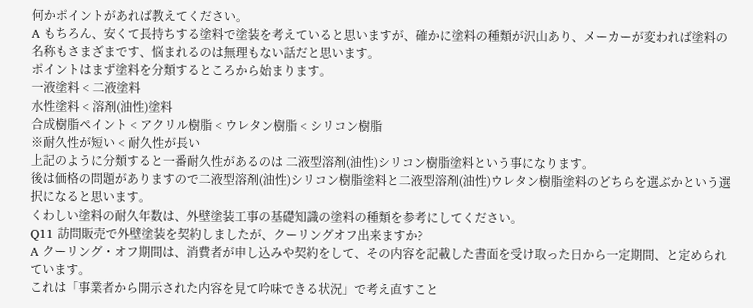何かポイントがあれば教えてください。
A もちろん、安くて長持ちする塗料で塗装を考えていると思いますが、確かに塗料の種類が沢山あり、メーカーが変われば塗料の名称もさまざまです、悩まれるのは無理もない話だと思います。
ポイントはまず塗料を分類するところから始まります。
一液塗料 < 二液塗料
水性塗料 < 溶剤(油性)塗料
合成樹脂ペイント < アクリル樹脂 < ウレタン樹脂 < シリコン樹脂
※耐久性が短い < 耐久性が長い
上記のように分類すると一番耐久性があるのは 二液型溶剤(油性)シリコン樹脂塗料という事になります。
後は価格の問題がありますので二液型溶剤(油性)シリコン樹脂塗料と二液型溶剤(油性)ウレタン樹脂塗料のどちらを選ぶかという選択になると思います。
くわしい塗料の耐久年数は、外壁塗装工事の基礎知識の塗料の種類を参考にしてください。
Q11 訪問販売で外壁塗装を契約しましたが、クーリングオフ出来ますか?
A クーリング・オフ期間は、消費者が申し込みや契約をして、その内容を記載した書面を受け取った日から一定期間、と定められています。
これは「事業者から開示された内容を見て吟味できる状況」で考え直すこと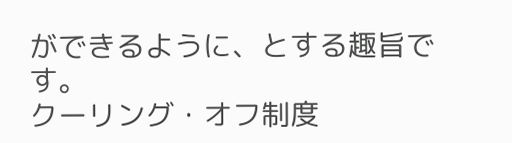ができるように、とする趣旨です。
クーリング・オフ制度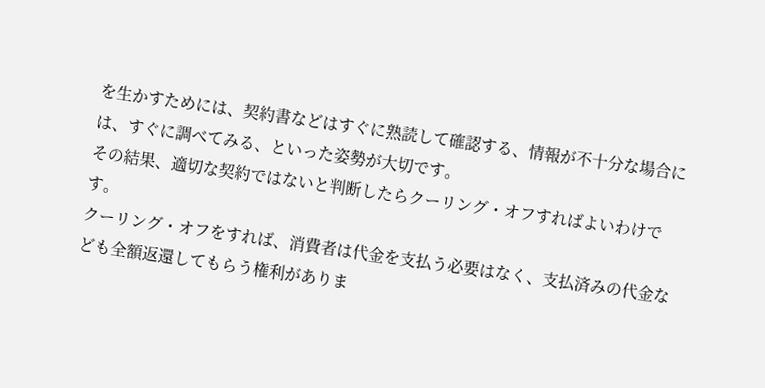を生かすためには、契約書などはすぐに熟読して確認する、情報が不十分な場合には、すぐに調べてみる、といった姿勢が大切です。
その結果、適切な契約ではないと判断したらクーリング・オフすればよいわけです。
クーリング・オフをすれば、消費者は代金を支払う必要はなく、支払済みの代金なども全額返還してもらう権利がありま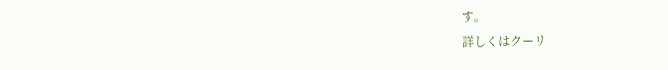す。
詳しくはクーリ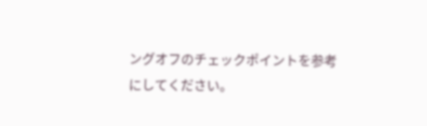ングオフのチェックポイントを参考にしてください。